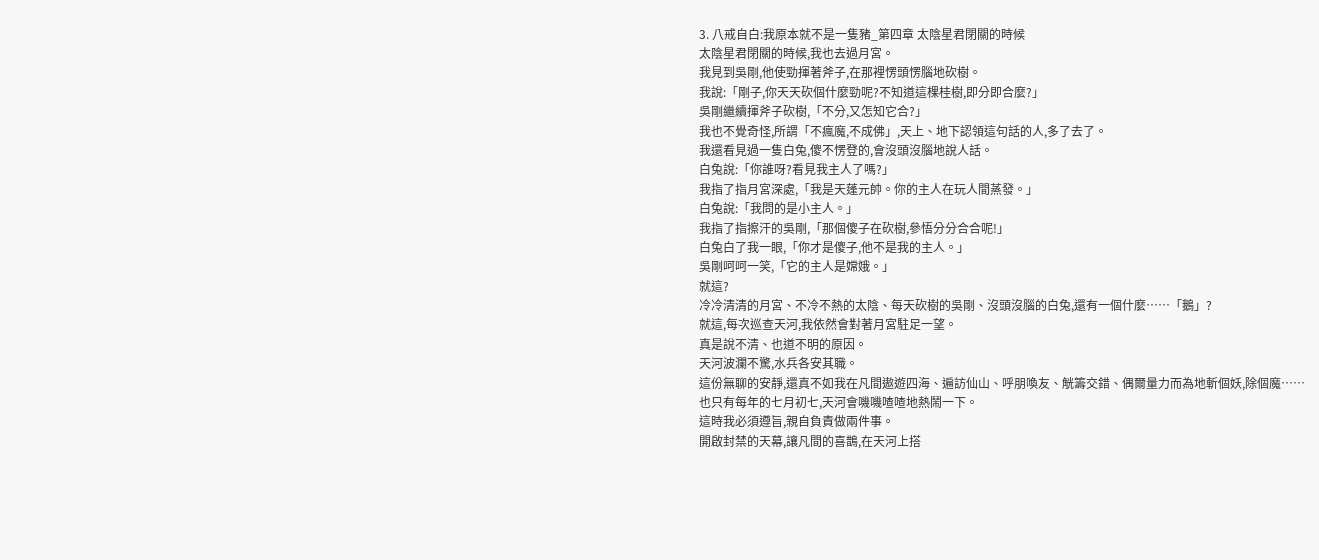3. 八戒自白:我原本就不是一隻豬_第四章 太陰星君閉關的時候
太陰星君閉關的時候,我也去過月宮。
我見到吳剛,他使勁揮著斧子,在那裡愣頭愣腦地砍樹。
我說:「剛子,你天天砍個什麼勁呢?不知道這棵桂樹,即分即合麼?」
吳剛繼續揮斧子砍樹,「不分,又怎知它合?」
我也不覺奇怪,所謂「不瘋魔,不成佛」,天上、地下認領這句話的人,多了去了。
我還看見過一隻白兔,傻不愣登的,會沒頭沒腦地說人話。
白兔說:「你誰呀?看見我主人了嗎?」
我指了指月宮深處,「我是天蓬元帥。你的主人在玩人間蒸發。」
白兔說:「我問的是小主人。」
我指了指擦汗的吳剛,「那個傻子在砍樹,參悟分分合合呢!」
白兔白了我一眼,「你才是傻子,他不是我的主人。」
吳剛呵呵一笑,「它的主人是嫦娥。」
就這?
冷冷清清的月宮、不冷不熱的太陰、每天砍樹的吳剛、沒頭沒腦的白兔,還有一個什麼……「鵝」?
就這,每次巡查天河,我依然會對著月宮駐足一望。
真是說不清、也道不明的原因。
天河波瀾不驚,水兵各安其職。
這份無聊的安靜,還真不如我在凡間遨遊四海、遍訪仙山、呼朋喚友、觥籌交錯、偶爾量力而為地斬個妖,除個魔……
也只有每年的七月初七,天河會嘰嘰喳喳地熱鬧一下。
這時我必須遵旨,親自負責做兩件事。
開啟封禁的天幕,讓凡間的喜鵲,在天河上搭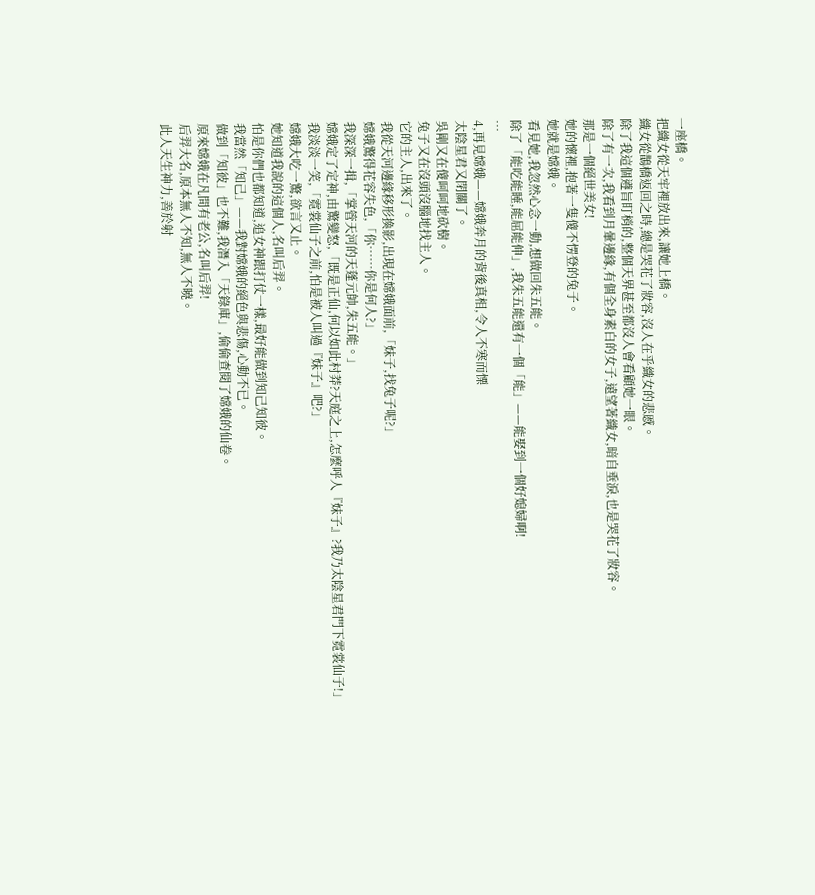一座橋。
把織女從天牢裡放出來,讓她上橋。
織女從鵲橋返回之時,總是哭花了妝容,沒人在乎織女的悲慼。
除了我這個遵旨盯梢的,整個天界甚至都沒人會看顧她一眼。
除了有一次,我看到月暈邊緣,有個全身素白的女子,遠望著織女,暗自垂淚,也是哭花了妝容。
那是一個絕世美女!
她的懷裡,抱著一隻傻不愣登的兔子。
她就是嫦娥。
看見她,我忽然心念一動,想做回朱五能。
除了「能吃能睡,能屈能伸」,我朱五能還有一個「能」——能娶到一個好媳婦啊!
…
4,再見嫦娥——嫦娥奔月的背後真相,令人不寒而慄
太陰星君又閉關了。
吳剛又在傻呵呵地砍樹。
兔子又在沒頭沒腦地找主人。
它的主人,出來了。
我從天河邊緣移形換影,出現在嫦娥面前,「妹子,找兔子呢?」
嫦娥驚得花容失色,「你……你是何人?」
我深深一揖,「掌管天河的天蓬元帥,朱五能。」
嫦娥定了定神,由驚變怒,「既是正仙,何以如此村莽?天庭之上,怎麼呼人『妹子』?我乃太陰星君門下霓裳仙子!」
我淡淡一笑,「霓裳仙子之前,怕是被人叫過『妹子』吧?」
嫦娥大吃一驚,欲言又止。
她知道我說的這個人,名叫后羿。
怕是你們也都知道,追女神跟打仗一樣,最好能做到知己知彼。
我當然「知己」——我對嫦娥的絕色與悲傷,心動不已。
做到「知彼」也不難,我潛入「天錄庫」,偷偷查閱了嫦娥的仙卷。
原來嫦娥在凡間有老公,名叫后羿!
后羿大名,原本無人不知,無人不曉。
此人天生神力,善於射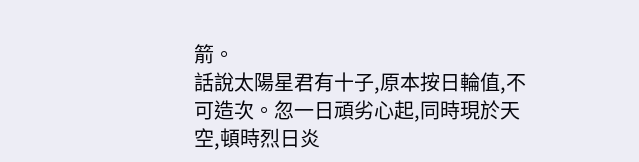箭。
話說太陽星君有十子,原本按日輪值,不可造次。忽一日頑劣心起,同時現於天空,頓時烈日炎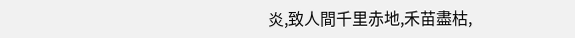炎,致人間千里赤地,禾苗盡枯,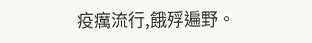疫癘流行,餓殍遍野。